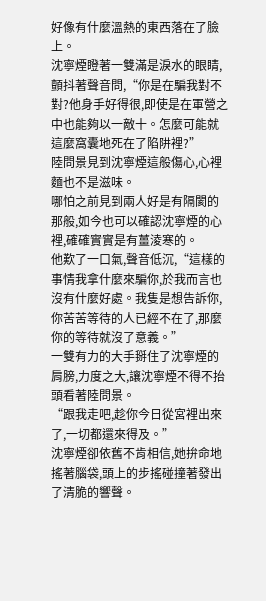好像有什麼溫熱的東西落在了臉上。
沈寧煙瞪著一雙滿是淚水的眼睛,顫抖著聲音問,“你是在騙我對不對?他身手好得很,即使是在軍營之中也能夠以一敵十。怎麼可能就這麼窩囊地死在了陷阱裡?”
陸問景見到沈寧煙這般傷心,心裡麵也不是滋味。
哪怕之前見到兩人好是有隔閡的那般,如今也可以確認沈寧煙的心裡,確確實實是有薑淩寒的。
他歎了一口氣,聲音低沉,“這樣的事情我拿什麼來騙你,於我而言也沒有什麼好處。我隻是想告訴你,你苦苦等待的人已經不在了,那麼你的等待就沒了意義。”
一雙有力的大手掰住了沈寧煙的肩膀,力度之大,讓沈寧煙不得不抬頭看著陸問景。
“跟我走吧,趁你今日從宮裡出來了,一切都還來得及。”
沈寧煙卻依舊不肯相信,她拚命地搖著腦袋,頭上的步搖碰撞著發出了清脆的響聲。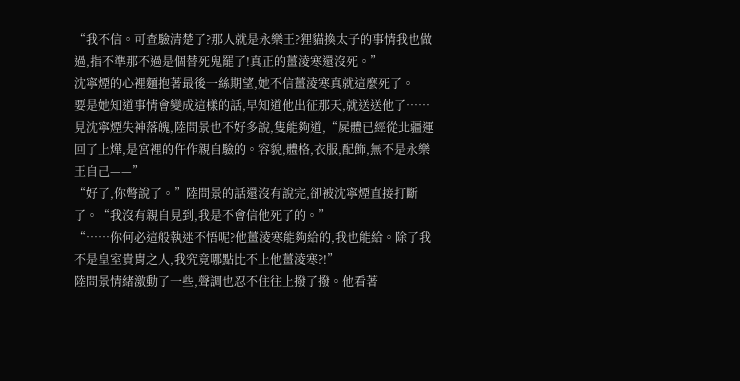“我不信。可查驗清楚了?那人就是永樂王?狸貓換太子的事情我也做過,指不準那不過是個替死鬼罷了!真正的薑淩寒還沒死。”
沈寧煙的心裡麵抱著最後一絲期望,她不信薑淩寒真就這麼死了。
要是她知道事情會變成這樣的話,早知道他出征那天,就送送他了……
見沈寧煙失神落魄,陸問景也不好多說,隻能夠道,“屍體已經從北疆運回了上燁,是宮裡的仵作親自驗的。容貌,體格,衣服,配飾,無不是永樂王自己——”
“好了,你彆說了。”陸問景的話還沒有說完,卻被沈寧煙直接打斷了。“我沒有親自見到,我是不會信他死了的。”
“……你何必這般執迷不悟呢?他薑淩寒能夠給的,我也能給。除了我不是皇室貴胄之人,我究竟哪點比不上他薑淩寒?!”
陸問景情緒激動了一些,聲調也忍不住往上撥了撥。他看著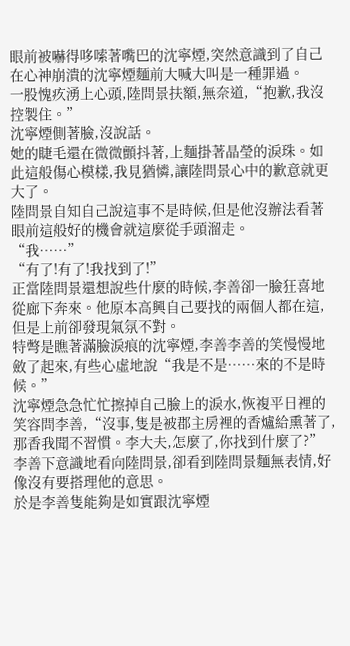眼前被嚇得哆嗦著嘴巴的沈寧煙,突然意識到了自己在心神崩潰的沈寧煙麵前大喊大叫是一種罪過。
一股愧疚湧上心頭,陸問景扶額,無奈道,“抱歉,我沒控製住。”
沈寧煙側著臉,沒說話。
她的睫毛還在微微顫抖著,上麵掛著晶瑩的淚珠。如此這般傷心模樣,我見猶憐,讓陸問景心中的歉意就更大了。
陸問景自知自己說這事不是時候,但是他沒辦法看著眼前這般好的機會就這麼從手頭溜走。
“我……”
“有了!有了!我找到了!”
正當陸問景還想說些什麼的時候,李善卻一臉狂喜地從廊下奔來。他原本高興自己要找的兩個人都在這,但是上前卻發現氣氛不對。
特彆是瞧著滿臉淚痕的沈寧煙,李善李善的笑慢慢地斂了起來,有些心虛地說“我是不是……來的不是時候。”
沈寧煙急急忙忙擦掉自己臉上的淚水,恢複平日裡的笑容問李善,“沒事,隻是被郡主房裡的香爐給熏著了,那香我聞不習慣。李大夫,怎麼了,你找到什麼了?”
李善下意識地看向陸問景,卻看到陸問景麵無表情,好像沒有要搭理他的意思。
於是李善隻能夠是如實跟沈寧煙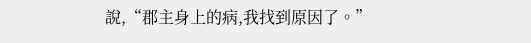說,“郡主身上的病,我找到原因了。”